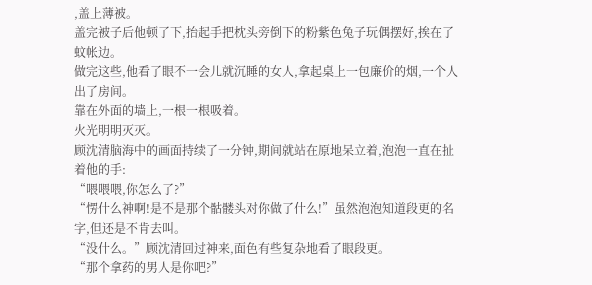,盖上薄被。
盖完被子后他顿了下,抬起手把枕头旁倒下的粉紫色兔子玩偶摆好,挨在了蚊帐边。
做完这些,他看了眼不一会儿就沉睡的女人,拿起桌上一包廉价的烟,一个人出了房间。
靠在外面的墙上,一根一根吸着。
火光明明灭灭。
顾沈清脑海中的画面持续了一分钟,期间就站在原地呆立着,泡泡一直在扯着他的手:
“喂喂喂,你怎么了?”
“愣什么神啊!是不是那个骷髅头对你做了什么!”虽然泡泡知道段更的名字,但还是不肯去叫。
“没什么。”顾沈清回过神来,面色有些复杂地看了眼段更。
“那个拿药的男人是你吧?”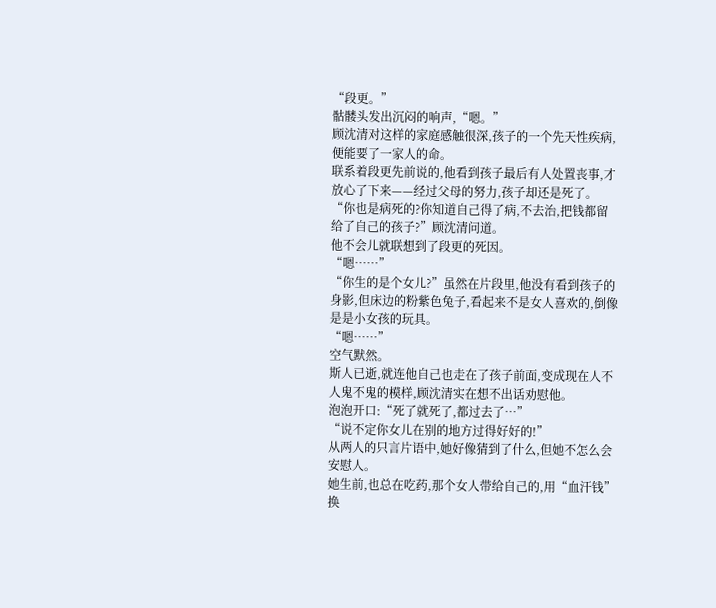“段更。”
骷髅头发出沉闷的响声,“嗯。”
顾沈清对这样的家庭感触很深,孩子的一个先天性疾病,便能要了一家人的命。
联系着段更先前说的,他看到孩子最后有人处置丧事,才放心了下来——经过父母的努力,孩子却还是死了。
“你也是病死的?你知道自己得了病,不去治,把钱都留给了自己的孩子?”顾沈清问道。
他不会儿就联想到了段更的死因。
“嗯……”
“你生的是个女儿?”虽然在片段里,他没有看到孩子的身影,但床边的粉紫色兔子,看起来不是女人喜欢的,倒像是是小女孩的玩具。
“嗯……”
空气默然。
斯人已逝,就连他自己也走在了孩子前面,变成现在人不人鬼不鬼的模样,顾沈清实在想不出话劝慰他。
泡泡开口:“死了就死了,都过去了…”
“说不定你女儿在别的地方过得好好的!”
从两人的只言片语中,她好像猜到了什么,但她不怎么会安慰人。
她生前,也总在吃药,那个女人带给自己的,用“血汗钱”换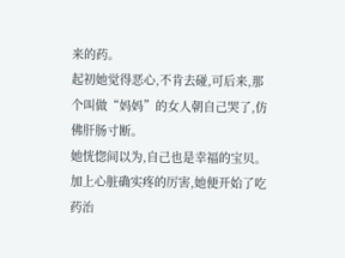来的药。
起初她觉得恶心,不肯去碰,可后来,那个叫做“妈妈”的女人朝自己哭了,仿佛肝肠寸断。
她恍惚间以为,自己也是幸福的宝贝。
加上心脏确实疼的厉害,她便开始了吃药治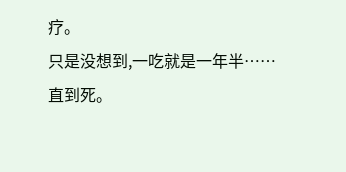疗。
只是没想到,一吃就是一年半……
直到死。